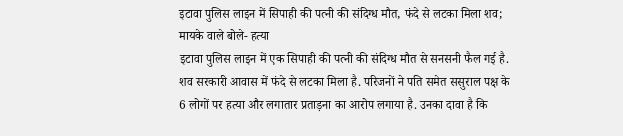इटावा पुलिस लाइन में सिपाही की पत्नी की संदिग्ध मौत, फंदे से लटका मिला शव; मायके वाले बोले- हत्या
इटावा पुलिस लाइन में एक सिपाही की पत्नी की संदिग्ध मौत से सनसनी फैल गई है. शव सरकारी आवास में फंदे से लटका मिला है. परिजनों ने पति समेत ससुराल पक्ष के 6 लोगों पर हत्या और लगातार प्रताड़ना का आरोप लगाया है. उनका दावा है कि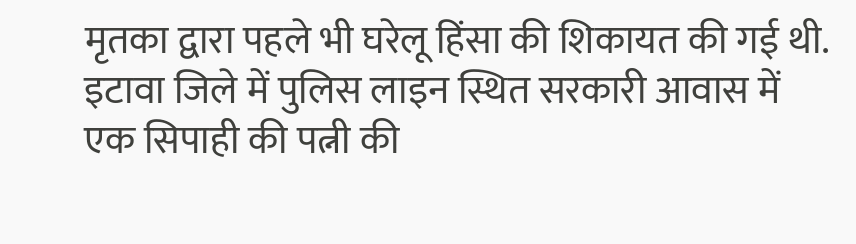मृतका द्वारा पहले भी घरेलू हिंसा की शिकायत की गई थी.
इटावा जिले में पुलिस लाइन स्थित सरकारी आवास में एक सिपाही की पत्नी की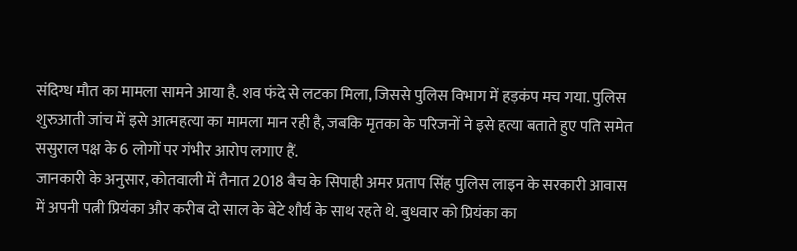संदिग्ध मौत का मामला सामने आया है. शव फंदे से लटका मिला, जिससे पुलिस विभाग में हड़कंप मच गया. पुलिस शुरुआती जांच में इसे आत्महत्या का मामला मान रही है, जबकि मृतका के परिजनों ने इसे हत्या बताते हुए पति समेत ससुराल पक्ष के 6 लोगों पर गंभीर आरोप लगाए हैं.
जानकारी के अनुसार, कोतवाली में तैनात 2018 बैच के सिपाही अमर प्रताप सिंह पुलिस लाइन के सरकारी आवास में अपनी पत्नी प्रियंका और करीब दो साल के बेटे शौर्य के साथ रहते थे. बुधवार को प्रियंका का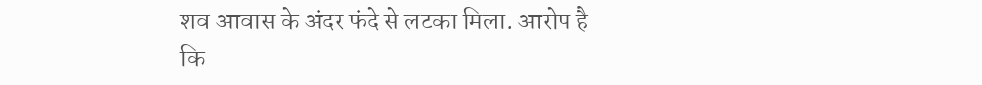शव आवास के अंदर फंदे से लटका मिला. आरोप है कि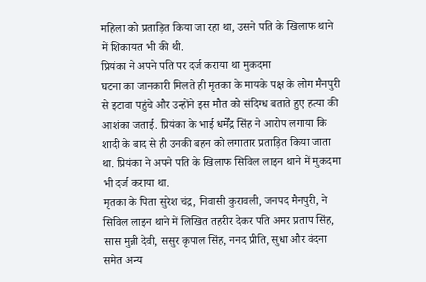महिला को प्रताड़ित किया जा रहा था, उसने पति के खिलाफ थाने में शिकायत भी की थी.
प्रियंका ने अपने पति पर दर्ज कराया था मुकदमा
घटना का जानकारी मिलते ही मृतका के मायके पक्ष के लोग मैनपुरी से इटावा पहुंचे और उन्होंने इस मौत को संदिग्ध बताते हुए हत्या की आशंका जताई. प्रियंका के भाई धर्मेंद्र सिंह ने आरोप लगाया कि शादी के बाद से ही उनकी बहन को लगातार प्रताड़ित किया जाता था. प्रियंका ने अपने पति के खिलाफ सिविल लाइन थाने में मुकदमा भी दर्ज कराया था.
मृतका के पिता सुरेश चंद्र, निवासी कुरावली, जनपद मैनपुरी, ने सिविल लाइन थाने में लिखित तहरीर देकर पति अमर प्रताप सिंह, सास मुन्नी देवी, ससुर कृपाल सिंह, ननद प्रीति, सुधा और वंदना समेत अन्य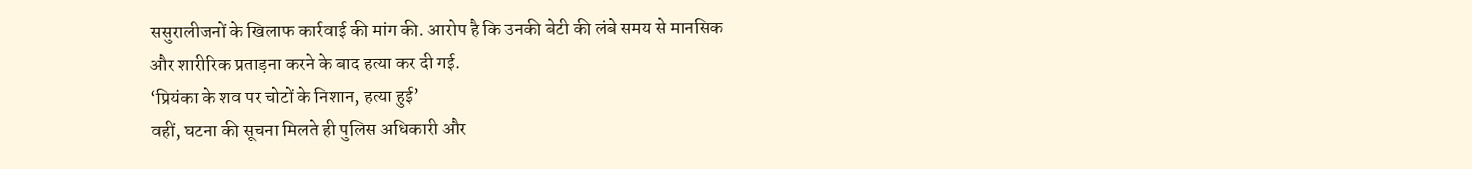ससुरालीजनों के खिलाफ कार्रवाई की मांग की. आरोप है कि उनकी बेटी की लंबे समय से मानसिक और शारीरिक प्रताड़ना करने के बाद हत्या कर दी गई.
‘प्रियंका के शव पर चोटों के निशान, हत्या हुई’
वहीं, घटना की सूचना मिलते ही पुलिस अधिकारी और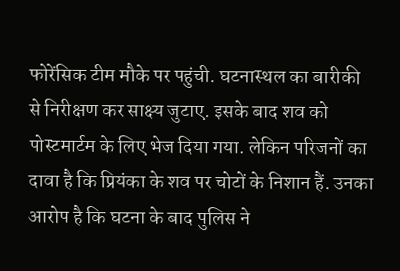फोरेंसिक टीम मौके पर पहुंची. घटनास्थल का बारीकी से निरीक्षण कर साक्ष्य जुटाए. इसके बाद शव को पोस्टमार्टम के लिए भेज दिया गया. लेकिन परिजनों का दावा है कि प्रियंका के शव पर चोटों के निशान हैं. उनका आरोप है कि घटना के बाद पुलिस ने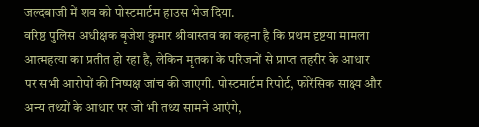जल्दबाजी में शव को पोस्टमार्टम हाउस भेज दिया.
वरिष्ठ पुलिस अधीक्षक बृजेश कुमार श्रीवास्तव का कहना है कि प्रथम दृष्टया मामला आत्महत्या का प्रतीत हो रहा है, लेकिन मृतका के परिजनों से प्राप्त तहरीर के आधार पर सभी आरोपों की निष्पक्ष जांच की जाएगी. पोस्टमार्टम रिपोर्ट, फोरेंसिक साक्ष्य और अन्य तथ्यों के आधार पर जो भी तथ्य सामने आएंगे,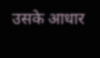उसके आधार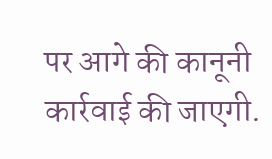पर आगे की कानूनी कार्रवाई की जाएगी.